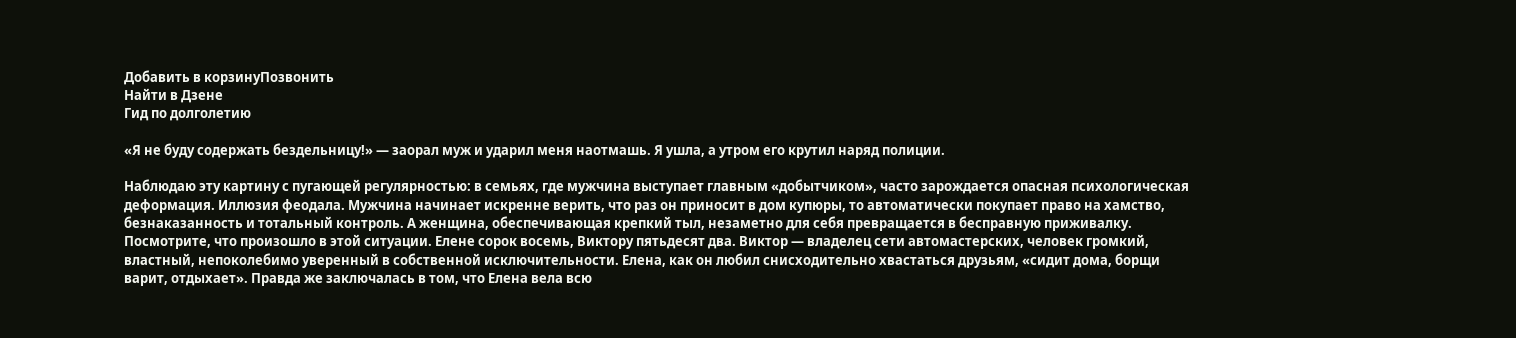Добавить в корзинуПозвонить
Найти в Дзене
Гид по долголетию

«Я не буду содержать бездельницу!» — заорал муж и ударил меня наотмашь. Я ушла, а утром его крутил наряд полиции.

Наблюдаю эту картину с пугающей регулярностью: в семьях, где мужчина выступает главным «добытчиком», часто зарождается опасная психологическая деформация. Иллюзия феодала. Мужчина начинает искренне верить, что раз он приносит в дом купюры, то автоматически покупает право на хамство, безнаказанность и тотальный контроль. А женщина, обеспечивающая крепкий тыл, незаметно для себя превращается в бесправную приживалку. Посмотрите, что произошло в этой ситуации. Елене сорок восемь, Виктору пятьдесят два. Виктор — владелец сети автомастерских, человек громкий, властный, непоколебимо уверенный в собственной исключительности. Елена, как он любил снисходительно хвастаться друзьям, «сидит дома, борщи варит, отдыхает». Правда же заключалась в том, что Елена вела всю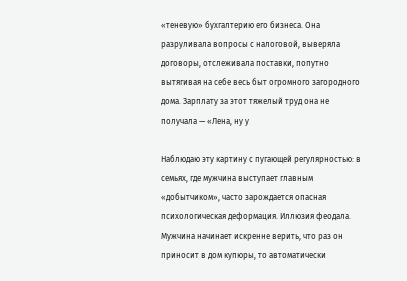«теневую» бухгалтерию его бизнеса. Она разруливала вопросы с налоговой, выверяла договоры, отслеживала поставки, попутно вытягивая на себе весь быт огромного загородного дома. Зарплату за этот тяжелый труд она не получала — «Лена, ну у

Наблюдаю эту картину с пугающей регулярностью: в семьях, где мужчина выступает главным «добытчиком», часто зарождается опасная психологическая деформация. Иллюзия феодала. Мужчина начинает искренне верить, что раз он приносит в дом купюры, то автоматически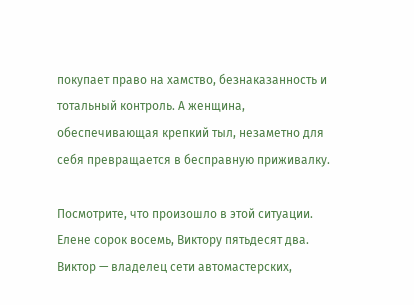покупает право на хамство, безнаказанность и тотальный контроль. А женщина, обеспечивающая крепкий тыл, незаметно для себя превращается в бесправную приживалку.

Посмотрите, что произошло в этой ситуации. Елене сорок восемь, Виктору пятьдесят два. Виктор — владелец сети автомастерских,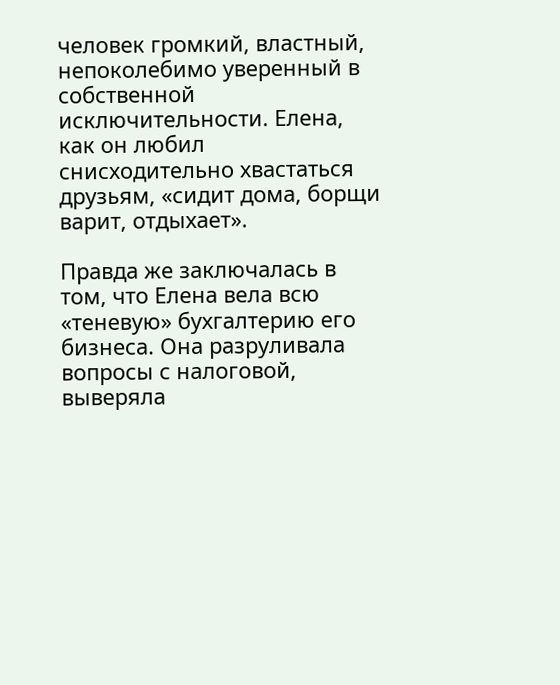человек громкий, властный, непоколебимо уверенный в собственной исключительности. Елена, как он любил снисходительно хвастаться друзьям, «сидит дома, борщи варит, отдыхает».

Правда же заключалась в том, что Елена вела всю «теневую» бухгалтерию его бизнеса. Она разруливала вопросы с налоговой, выверяла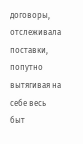договоры, отслеживала поставки, попутно вытягивая на себе весь быт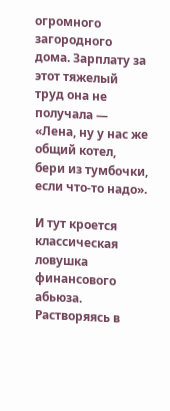огромного загородного дома. Зарплату за этот тяжелый труд она не получала — «Лена, ну у нас же общий котел, бери из тумбочки, если что-то надо».

И тут кроется классическая ловушка финансового абьюза. Растворяясь в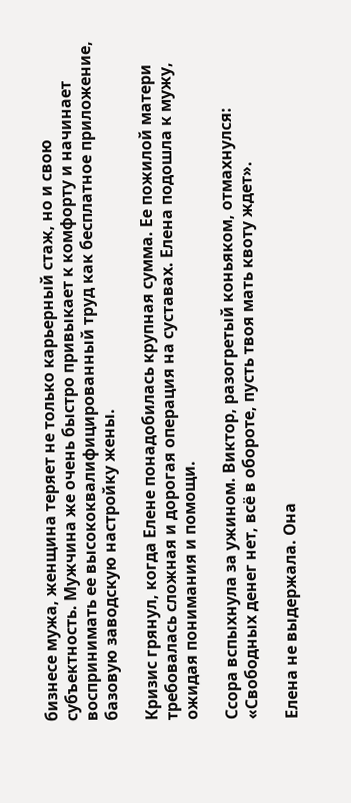бизнесе мужа, женщина теряет не только карьерный стаж, но и свою субъектность. Мужчина же очень быстро привыкает к комфорту и начинает воспринимать ее высококвалифицированный труд как бесплатное приложение, базовую заводскую настройку жены.

Кризис грянул, когда Елене понадобилась крупная сумма. Ее пожилой матери требовалась сложная и дорогая операция на суставах. Елена подошла к мужу, ожидая понимания и помощи.

Ссора вспыхнула за ужином. Виктор, разогретый коньяком, отмахнулся: «Свободных денег нет, всё в обороте, пусть твоя мать квоту ждет».

Елена не выдержала. Она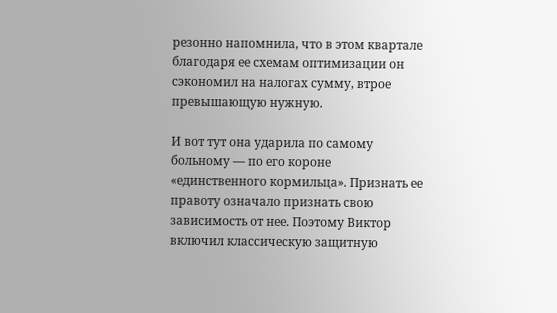резонно напомнила, что в этом квартале благодаря ее схемам оптимизации он сэкономил на налогах сумму, втрое превышающую нужную.

И вот тут она ударила по самому больному — по его короне «единственного кормильца». Признать ее правоту означало признать свою зависимость от нее. Поэтому Виктор включил классическую защитную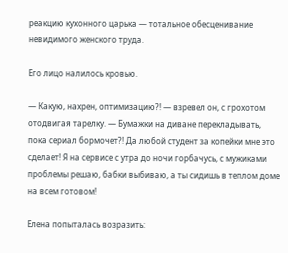реакцию кухонного царька — тотальное обесценивание невидимого женского труда.

Его лицо налилось кровью.

— Какую, нахрен, оптимизацию?! — взревел он, с грохотом отодвигая тарелку. — Бумажки на диване перекладывать, пока сериал бормочет?! Да любой студент за копейки мне это сделает! Я на сервисе с утра до ночи горбачусь, с мужиками проблемы решаю, бабки выбиваю, а ты сидишь в теплом доме на всем готовом!

Елена попыталась возразить: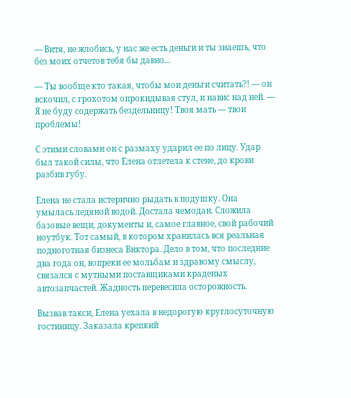— Витя, не жлобись, у нас же есть деньги и ты знаешь, что без моих отчетов тебя бы давно...

— Ты вообще кто такая, чтобы мои деньги считать?! — он вскочил, с грохотом опрокидывая стул, и навис над ней. — Я не буду содержать бездельницу! Твоя мать — твои проблемы!

С этими словами он с размаху ударил ее по лицу. Удар был такой силы, что Елена отлетела к стене, до крови разбив губу.

Елена не стала истерично рыдать в подушку. Она умылась ледяной водой. Достала чемодан. Сложила базовые вещи, документы и, самое главное, свой рабочий ноутбук. Тот самый, в котором хранилась вся реальная подноготная бизнеса Виктора. Дело в том, что последние два года он, вопреки ее мольбам и здравому смыслу, связался с мутными поставщиками краденых автозапчастей. Жадность перевесила осторожность.

Вызвав такси, Елена уехала в недорогую круглосуточную гостиницу. Заказала крепкий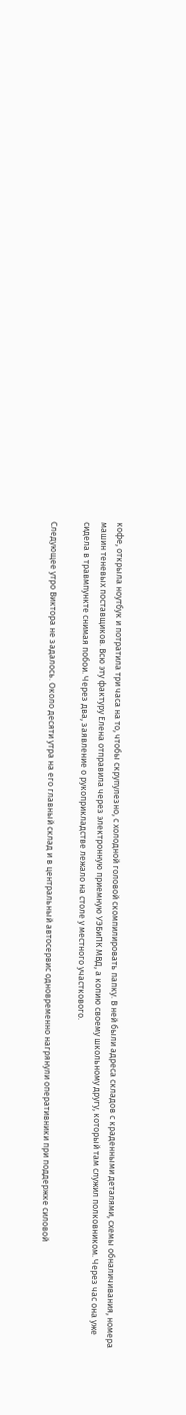кофе, открыла ноутбук и потратила три часа на то, чтобы скрупулезно, с холодной головой скомпилировать папку. В ней были адреса складов с краденными деталями, схемы обналичивания, номера машин теневых поставщиков. Всю эту фактуру Елена отправила через электронную приемную УЭБиПК МВД, а копию своему школьному другу, который там служил полковником. Через час она уже сидела в травмпункте снимая побои. Через два, заявление о рукоприкладстве лежало на столе у местного участкового.

Следующее утро Виктора не задалось. Около десяти утра на его главный склад и в центральный автосервис одновременно нагрянули оперативники при поддержке силовой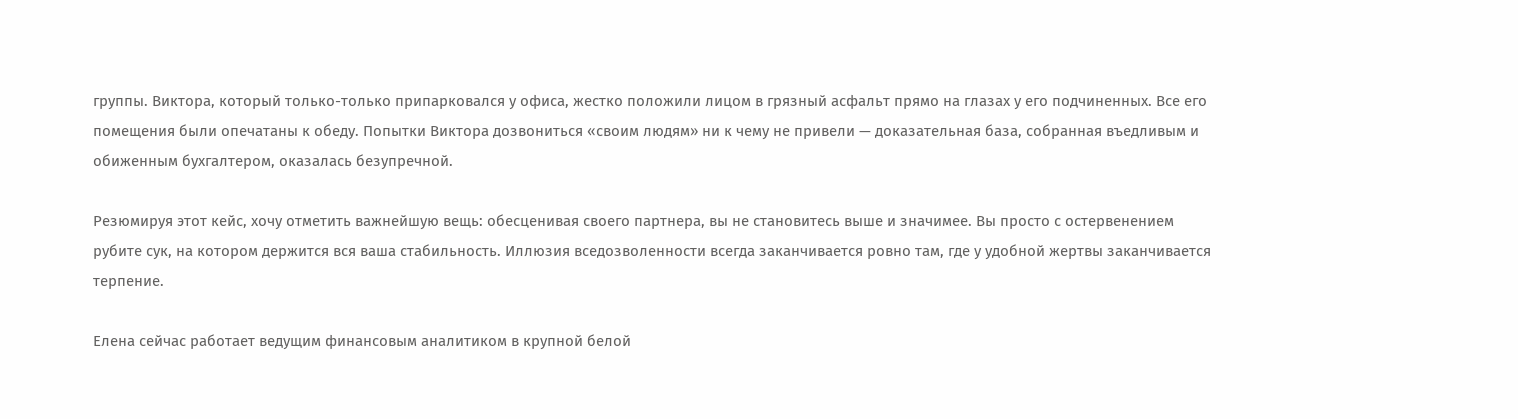группы. Виктора, который только-только припарковался у офиса, жестко положили лицом в грязный асфальт прямо на глазах у его подчиненных. Все его помещения были опечатаны к обеду. Попытки Виктора дозвониться «своим людям» ни к чему не привели — доказательная база, собранная въедливым и обиженным бухгалтером, оказалась безупречной.

Резюмируя этот кейс, хочу отметить важнейшую вещь: обесценивая своего партнера, вы не становитесь выше и значимее. Вы просто с остервенением рубите сук, на котором держится вся ваша стабильность. Иллюзия вседозволенности всегда заканчивается ровно там, где у удобной жертвы заканчивается терпение.

Елена сейчас работает ведущим финансовым аналитиком в крупной белой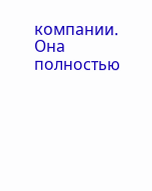компании. Она полностью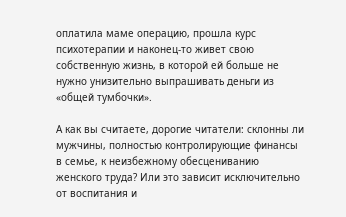оплатила маме операцию, прошла курс психотерапии и наконец-то живет свою собственную жизнь, в которой ей больше не нужно унизительно выпрашивать деньги из «общей тумбочки».

А как вы считаете, дорогие читатели: склонны ли мужчины, полностью контролирующие финансы в семье, к неизбежному обесцениванию женского труда? Или это зависит исключительно от воспитания и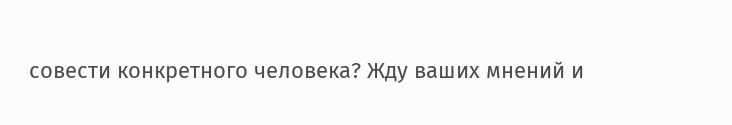совести конкретного человека? Жду ваших мнений и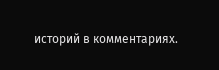историй в комментариях.